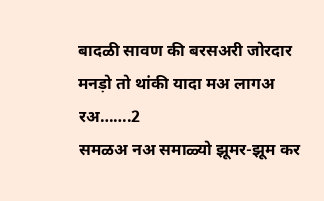बादळी सावण की बरसअरी जोरदार
मनड़ो तो थांकी यादा मअ लागअ रअ…….2
समळअ नअ समाळ्यो झूमर-झूम कर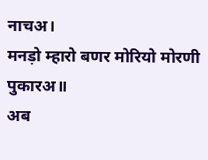नाचअ।
मनड़ो म्हारो बणर मोरियो मोरणी पुकारअ॥
अब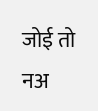जोई तो नअ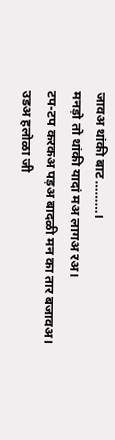जावअ थांकी बाट………।
मनड़ो तो थांकी यादां मअ लागअ रअ।
टप-टप करकअ पड़अ बादळी मन का तार बजावअ।
उडअ हलोळा जी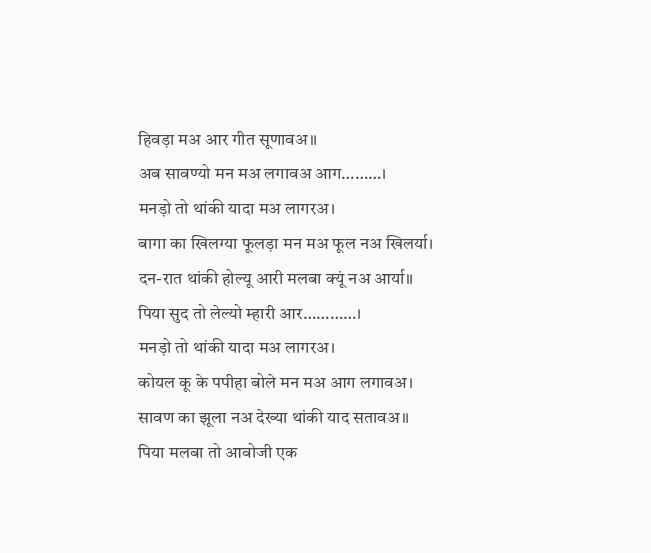हिवड़ा मअ आर गीत सूणावअ॥
अब सावण्यो मन मअ लगावअ आग………।
मनड़ो तो थांकी यादा मअ लागरअ।
बागा का खिलग्या फूलड़ा मन मअ फूल नअ खिलर्या।
दन-रात थांकी होल्यू आरी मलबा क्यूं नअ आर्या॥
पिया सुद तो लेल्यो म्हारी आर…………।
मनड़ो तो थांकी यादा मअ लागरअ।
कोयल कू के पपीहा बोले मन मअ आग लगावअ।
सावण का झूला नअ देख्या थांकी याद सतावअ॥
पिया मलबा तो आवोजी एक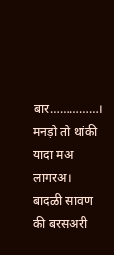बार……………।
मनड़ो तो थांकी यादा मअ लागरअ।
बादळी सावण की बरसअरी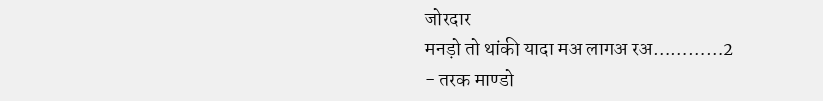जोरदार
मनड़ो तो थांकी यादा मअ लागअ रअ…………2
- तरक माण्डो